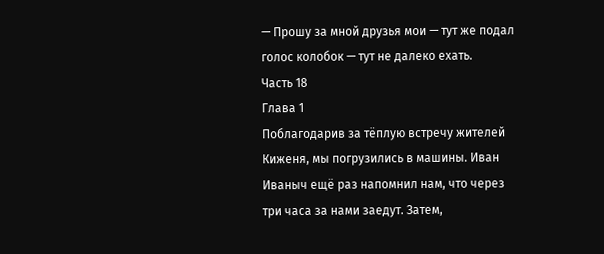— Прошу за мной друзья мои — тут же подал голос колобок — тут не далеко ехать.
Часть 18
Глава 1
Поблагодарив за тёплую встречу жителей Киженя, мы погрузились в машины. Иван Иваныч ещё раз напомнил нам, что через три часа за нами заедут. Затем,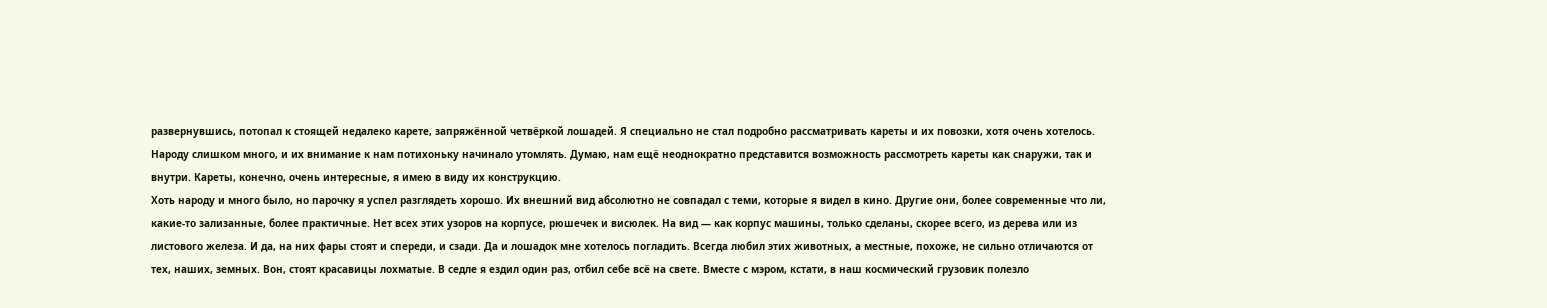развернувшись, потопал к стоящей недалеко карете, запряжённой четвёркой лошадей. Я специально не стал подробно рассматривать кареты и их повозки, хотя очень хотелось. Народу слишком много, и их внимание к нам потихоньку начинало утомлять. Думаю, нам ещё неоднократно представится возможность рассмотреть кареты как снаружи, так и внутри. Кареты, конечно, очень интересные, я имею в виду их конструкцию.
Хоть народу и много было, но парочку я успел разглядеть хорошо. Их внешний вид абсолютно не совпадал с теми, которые я видел в кино. Другие они, более современные что ли, какие-то зализанные, более практичные. Нет всех этих узоров на корпусе, рюшечек и висюлек. На вид — как корпус машины, только сделаны, скорее всего, из дерева или из листового железа. И да, на них фары стоят и спереди, и сзади. Да и лошадок мне хотелось погладить. Всегда любил этих животных, а местные, похоже, не сильно отличаются от тех, наших, земных. Вон, стоят красавицы лохматые. В седле я ездил один раз, отбил себе всё на свете. Вместе с мэром, кстати, в наш космический грузовик полезло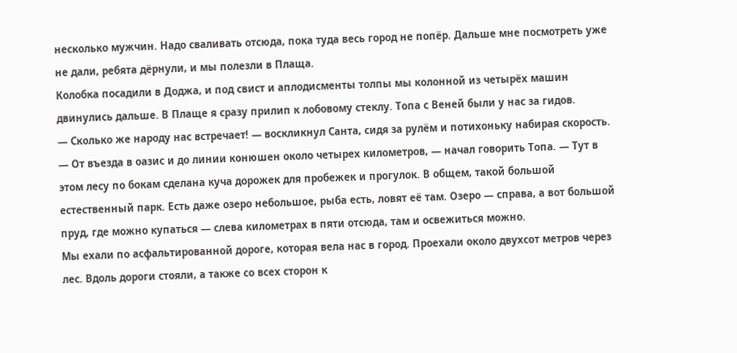несколько мужчин. Надо сваливать отсюда, пока туда весь город не попёр. Дальше мне посмотреть уже не дали, ребята дёрнули, и мы полезли в Плаща.
Колобка посадили в Доджа, и под свист и аплодисменты толпы мы колонной из четырёх машин двинулись дальше. В Плаще я сразу прилип к лобовому стеклу. Топа с Веней были у нас за гидов.
— Сколько же народу нас встречает! — воскликнул Санта, сидя за рулём и потихоньку набирая скорость.
— От въезда в оазис и до линии конюшен около четырех километров, — начал говорить Топа. — Тут в этом лесу по бокам сделана куча дорожек для пробежек и прогулок. В общем, такой большой естественный парк. Есть даже озеро небольшое, рыба есть, ловят её там. Озеро — справа, а вот большой пруд, где можно купаться — слева километрах в пяти отсюда, там и освежиться можно.
Мы ехали по асфальтированной дороге, которая вела нас в город. Проехали около двухсот метров через лес. Вдоль дороги стояли, а также со всех сторон к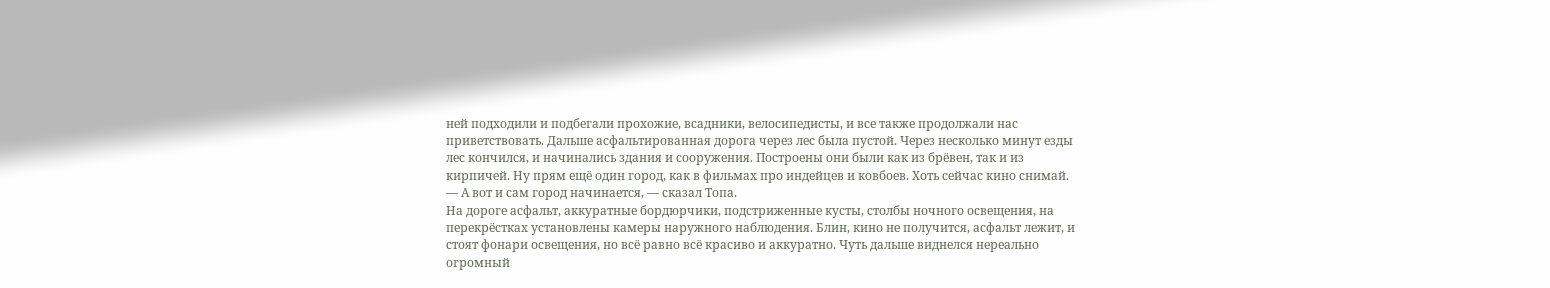ней подходили и подбегали прохожие, всадники, велосипедисты, и все также продолжали нас приветствовать. Дальше асфальтированная дорога через лес была пустой. Через несколько минут езды лес кончился, и начинались здания и сооружения. Построены они были как из брёвен, так и из кирпичей. Ну прям ещё один город, как в фильмах про индейцев и ковбоев. Хоть сейчас кино снимай.
— А вот и сам город начинается, — сказал Топа.
На дороге асфальт, аккуратные бордюрчики, подстриженные кусты, столбы ночного освещения, на перекрёстках установлены камеры наружного наблюдения. Блин, кино не получится, асфальт лежит, и стоят фонари освещения, но всё равно всё красиво и аккуратно. Чуть дальше виднелся нереально огромный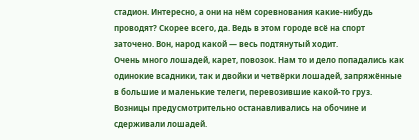стадион. Интересно, а они на нём соревнования какие-нибудь проводят? Скорее всего, да. Ведь в этом городе всё на спорт заточено. Вон, народ какой — весь подтянутый ходит.
Очень много лошадей, карет, повозок. Нам то и дело попадались как одинокие всадники, так и двойки и четвёрки лошадей, запряжённые в большие и маленькие телеги, перевозившие какой-то груз. Возницы предусмотрительно останавливались на обочине и сдерживали лошадей.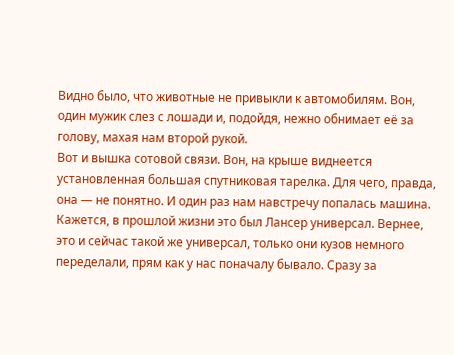Видно было, что животные не привыкли к автомобилям. Вон, один мужик слез с лошади и, подойдя, нежно обнимает её за голову, махая нам второй рукой.
Вот и вышка сотовой связи. Вон, на крыше виднеется установленная большая спутниковая тарелка. Для чего, правда, она — не понятно. И один раз нам навстречу попалась машина. Кажется, в прошлой жизни это был Лансер универсал. Вернее, это и сейчас такой же универсал, только они кузов немного переделали, прям как у нас поначалу бывало. Сразу за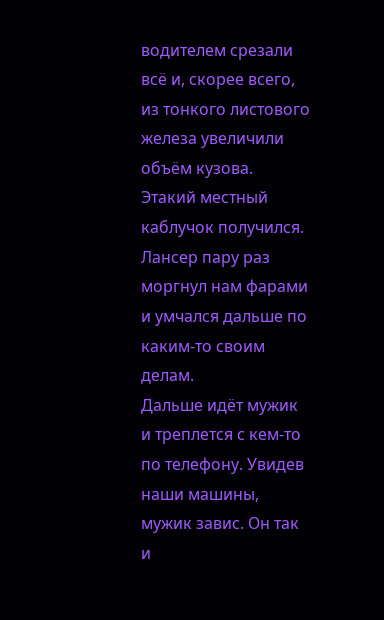водителем срезали всё и, скорее всего, из тонкого листового железа увеличили объём кузова. Этакий местный каблучок получился. Лансер пару раз моргнул нам фарами и умчался дальше по каким-то своим делам.
Дальше идёт мужик и треплется с кем-то по телефону. Увидев наши машины, мужик завис. Он так и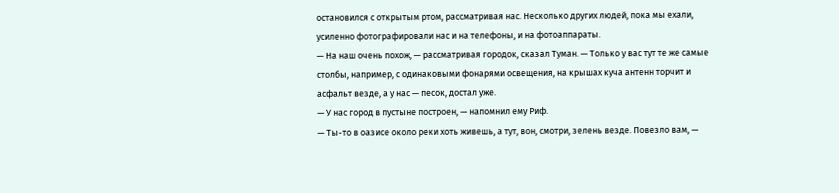остановился с открытым ртом, рассматривая нас. Несколько других людей, пока мы ехали, усиленно фотографировали нас и на телефоны, и на фотоаппараты.
— На наш очень похож, — рассматривая городок, сказал Туман. — Только у вас тут те же самые столбы, например, с одинаковыми фонарями освещения, на крышах куча антенн торчит и асфальт везде, а у нас — песок, достал уже.
— У нас город в пустыне построен, — напомнил ему Риф.
— Ты-то в оазисе около реки хоть живешь, а тут, вон, смотри, зелень везде. Повезло вам, —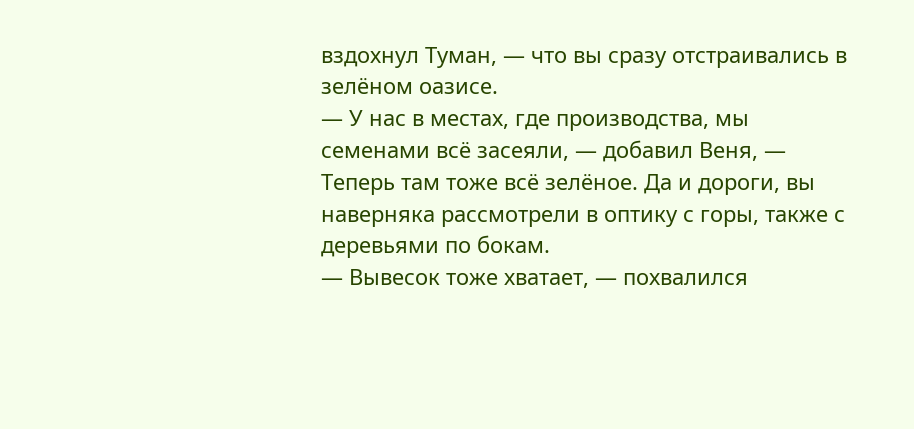вздохнул Туман, — что вы сразу отстраивались в зелёном оазисе.
— У нас в местах, где производства, мы семенами всё засеяли, — добавил Веня, — Теперь там тоже всё зелёное. Да и дороги, вы наверняка рассмотрели в оптику с горы, также с деревьями по бокам.
— Вывесок тоже хватает, — похвалился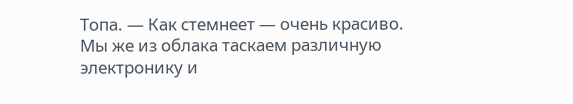Топа. — Как стемнеет — очень красиво. Мы же из облака таскаем различную электронику и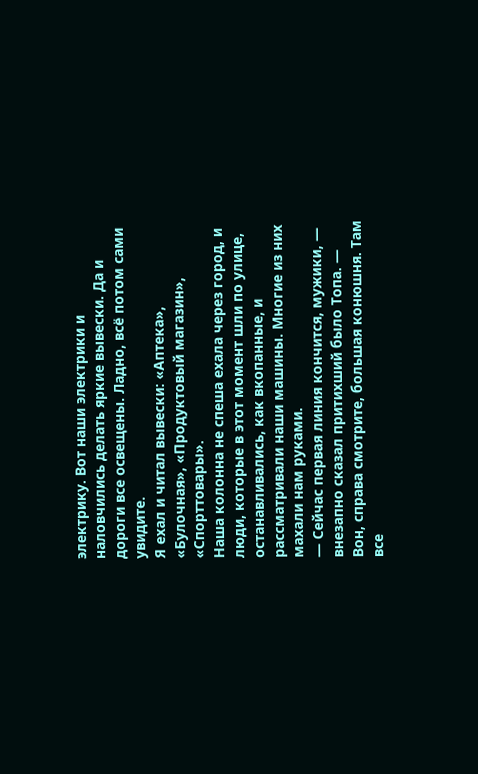электрику. Вот наши электрики и наловчились делать яркие вывески. Да и дороги все освещены. Ладно, всё потом сами увидите.
Я ехал и читал вывески: «Аптека», «Булочная», «Продуктовый магазин», «Спорттовары».
Наша колонна не спеша ехала через город, и люди, которые в этот момент шли по улице, останавливались, как вкопанные, и рассматривали наши машины. Многие из них махали нам руками.
— Сейчас первая линия кончится, мужики, — внезапно сказал притихший было Топа. — Вон, справа смотрите, большая конюшня. Там все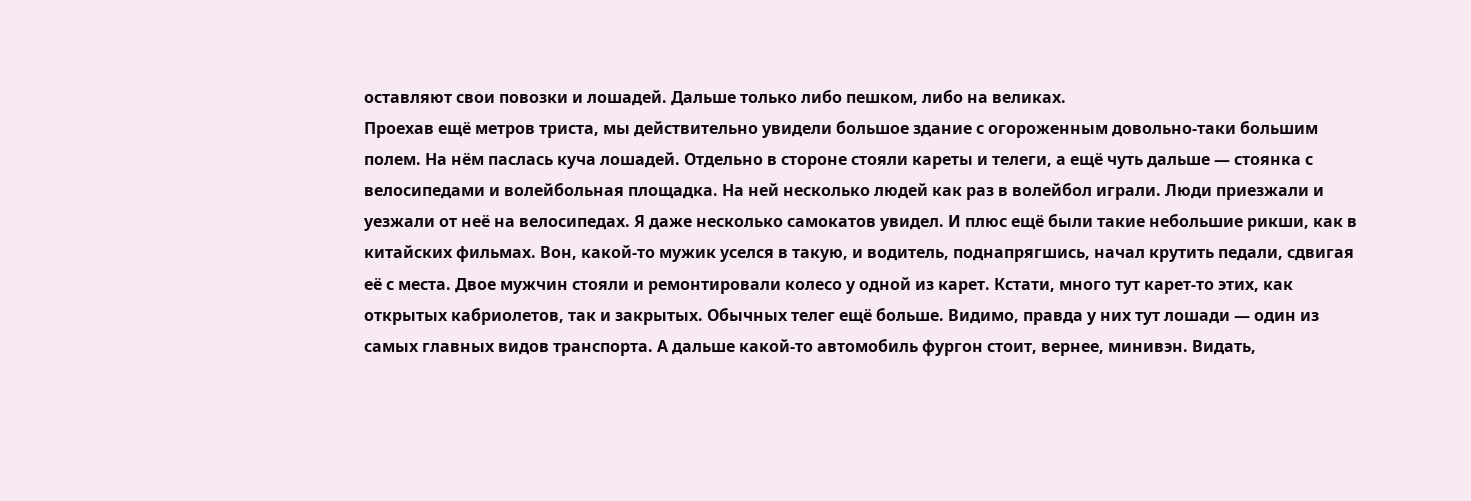оставляют свои повозки и лошадей. Дальше только либо пешком, либо на великах.
Проехав ещё метров триста, мы действительно увидели большое здание с огороженным довольно-таки большим полем. На нём паслась куча лошадей. Отдельно в стороне стояли кареты и телеги, а ещё чуть дальше — стоянка с велосипедами и волейбольная площадка. На ней несколько людей как раз в волейбол играли. Люди приезжали и уезжали от неё на велосипедах. Я даже несколько самокатов увидел. И плюс ещё были такие небольшие рикши, как в китайских фильмах. Вон, какой-то мужик уселся в такую, и водитель, поднапрягшись, начал крутить педали, сдвигая её с места. Двое мужчин стояли и ремонтировали колесо у одной из карет. Кстати, много тут карет-то этих, как открытых кабриолетов, так и закрытых. Обычных телег ещё больше. Видимо, правда у них тут лошади — один из самых главных видов транспорта. А дальше какой-то автомобиль фургон стоит, вернее, минивэн. Видать,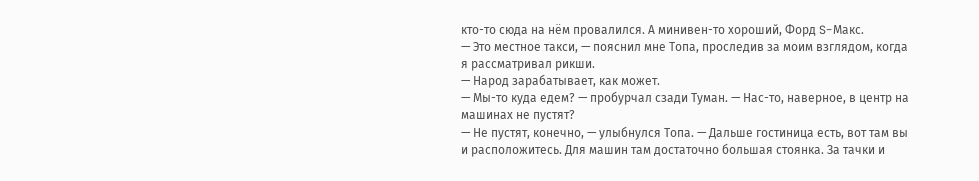кто-то сюда на нём провалился. А минивен-то хороший, Форд S-Макс.
— Это местное такси, — пояснил мне Топа, проследив за моим взглядом, когда я рассматривал рикши.
— Народ зарабатывает, как может.
— Мы-то куда едем? — пробурчал сзади Туман. — Нас-то, наверное, в центр на машинах не пустят?
— Не пустят, конечно, — улыбнулся Топа. — Дальше гостиница есть, вот там вы и расположитесь. Для машин там достаточно большая стоянка. За тачки и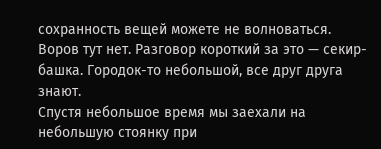сохранность вещей можете не волноваться. Воров тут нет. Разговор короткий за это — секир-башка. Городок-то небольшой, все друг друга знают.
Спустя небольшое время мы заехали на небольшую стоянку при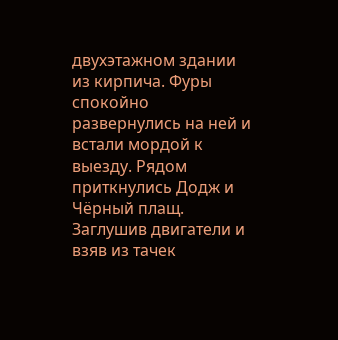двухэтажном здании из кирпича. Фуры спокойно развернулись на ней и встали мордой к выезду. Рядом приткнулись Додж и Чёрный плащ. Заглушив двигатели и взяв из тачек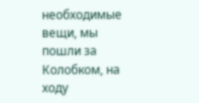необходимые вещи, мы пошли за Колобком, на ходу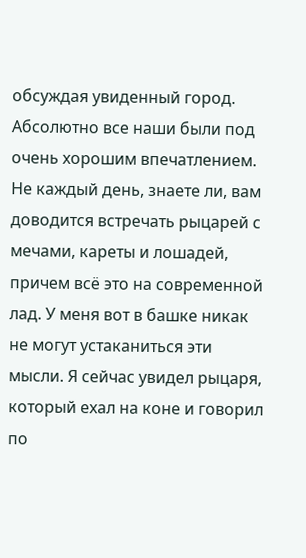обсуждая увиденный город. Абсолютно все наши были под очень хорошим впечатлением. Не каждый день, знаете ли, вам доводится встречать рыцарей с мечами, кареты и лошадей, причем всё это на современной лад. У меня вот в башке никак не могут устаканиться эти мысли. Я сейчас увидел рыцаря, который ехал на коне и говорил по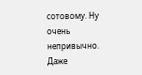сотовому. Ну очень непривычно. Даже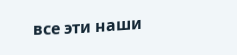все эти наши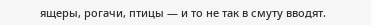ящеры, рогачи, птицы — и то не так в смуту вводят.